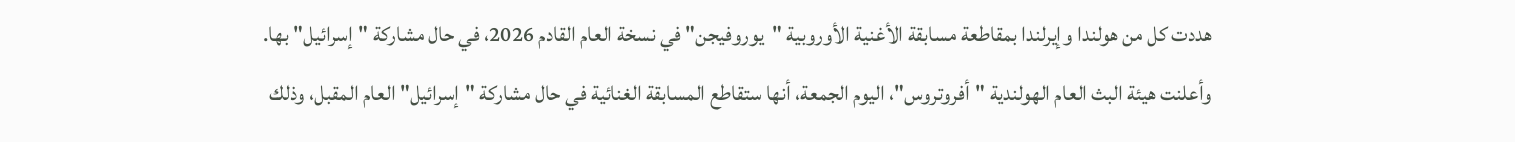هددت كل من هولندا وإيرلندا بمقاطعة مسابقة الأغنية الأوروبية "يوروفيجن" في نسخة العام القادم 2026، في حال مشاركة "إسرائيل" بها.
وأعلنت هيئة البث العام الهولندية "أفروتروس"، اليوم الجمعة، أنها ستقاطع المسابقة الغنائية في حال مشاركة "إسرائيل" العام المقبل، وذلك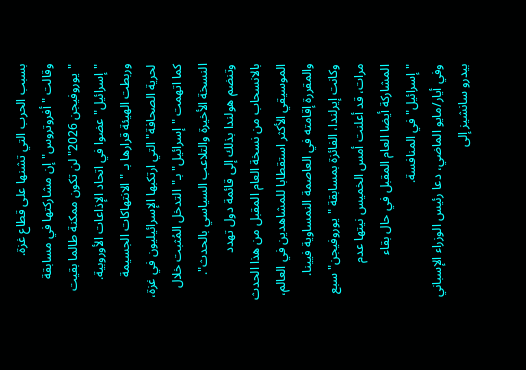بسبب الحرب التي تشنها على قطاع غزة.
وقالت "أفروتروس" إن مشاركتها في مسابقة "يوروفيجن 2026" لن تكون ممكنة طالما بقيت "إسرائيل" عضوا في اتحاد الإذاعات الأوروبية.
وربطت الهيئة قرارها بـ "الانتهاكات الجسيمة لحرية الصحافة" التي ارتكبها الإسرائيليون في غزة، كما اتهمت "إسرائيل" بـ"التدخل المُثبت خلال النسخة الأخيرة والتلاعب السياسي بالحدث".
وتنضم هولندا بذلك إلى قائمة دول تهدد بالانسحاب من نسخة العام المقبل من هذا الحدث الموسيقي الأكثر استقطابا للمشاهدين في العالم، والمقررة إقامته في العاصمة النمساوية فيينا.
وكانت إيرلندا، الفائزة بمسابقة "يوروفيجن" سبع مرات، قد أعلنت أمس الخميس نيتها عدم المشاركة أيضا العام المقبل في حال بقاء "إسرائيل" في المنافسة.
وفي أيار/مايو الماضي، دعا رئيس الوزراء الإسباني بيدرو سانشيز إلى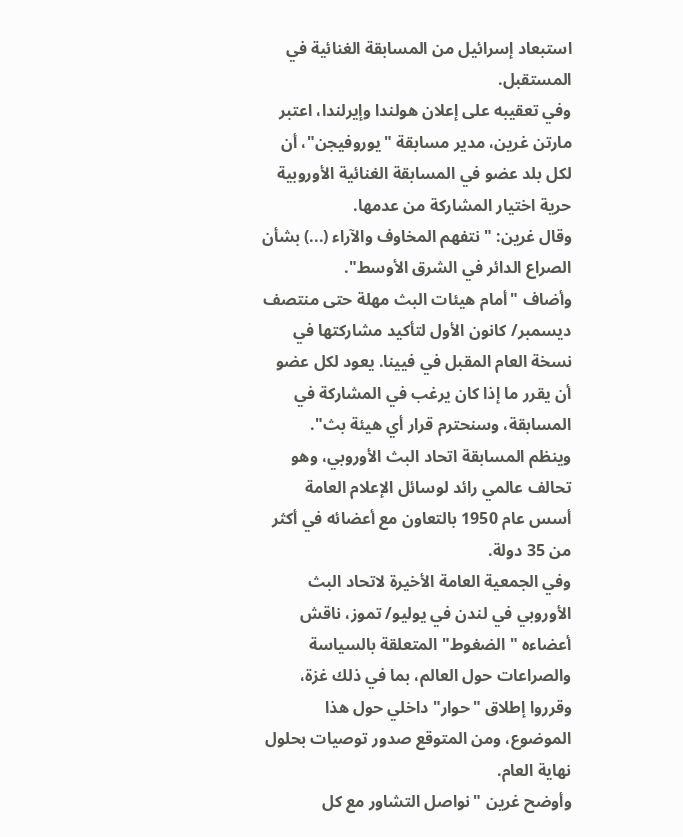استبعاد إسرائيل من المسابقة الغنائية في المستقبل.
وفي تعقيبه على إعلان هولندا وإيرلندا، اعتبر مارتن غرين، مدير مسابقة "يوروفيجن"، أن لكل بلد عضو في المسابقة الغنائية الأوروبية حرية اختيار المشاركة من عدمها.
وقال غرين: "نتفهم المخاوف والآراء (...) بشأن الصراع الدائر في الشرق الأوسط".
وأضاف "أمام هيئات البث مهلة حتى منتصف ديسمبر/ كانون الأول لتأكيد مشاركتها في نسخة العام المقبل في فيينا. يعود لكل عضو أن يقرر ما إذا كان يرغب في المشاركة في المسابقة، وسنحترم قرار أي هيئة بث".
وينظم المسابقة اتحاد البث الأوروبي، وهو تحالف عالمي رائد لوسائل الإعلام العامة أسس عام 1950 بالتعاون مع أعضائه في أكثر من 35 دولة.
وفي الجمعية العامة الأخيرة لاتحاد البث الأوروبي في لندن في يوليو/ تموز، ناقش أعضاءه "الضغوط" المتعلقة بالسياسة والصراعات حول العالم، بما في ذلك غزة، وقرروا إطلاق "حوار" داخلي حول هذا الموضوع، ومن المتوقع صدور توصيات بحلول نهاية العام.
وأوضح غرين "نواصل التشاور مع كل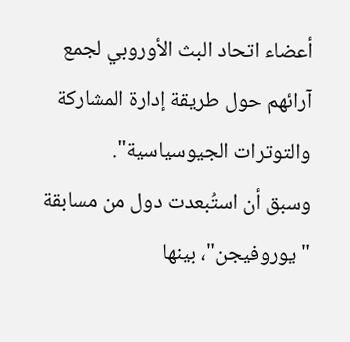أعضاء اتحاد البث الأوروبي لجمع آرائهم حول طريقة إدارة المشاركة والتوترات الجيوسياسية".
وسبق أن استُبعدت دول من مسابقة "يوروفيجن"، بينها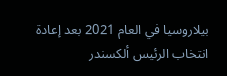بيلاروسيا في العام 2021 بعد إعادة انتخاب الرئيس ألكسندر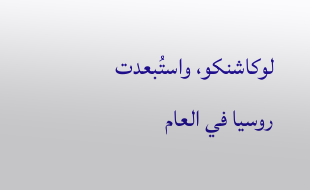لوكاشنكو، واستُبعدت روسيا في العام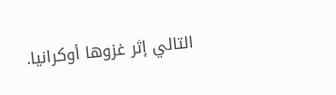التالي إثر غزوها أوكرانيا.